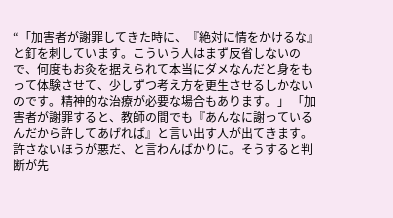“「加害者が謝罪してきた時に、『絶対に情をかけるな』と釘を刺しています。こういう人はまず反省しないので、何度もお灸を据えられて本当にダメなんだと身をもって体験させて、少しずつ考え方を更生させるしかないのです。精神的な治療が必要な場合もあります。」 「加害者が謝罪すると、教師の間でも『あんなに謝っているんだから許してあげれば』と言い出す人が出てきます。許さないほうが悪だ、と言わんばかりに。そうすると判断が先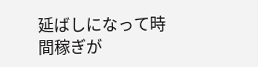延ばしになって時間稼ぎが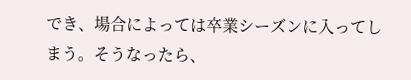でき、場合によっては卒業シーズンに入ってしまう。そうなったら、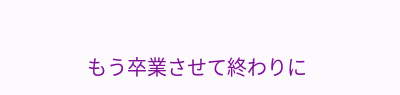もう卒業させて終わりに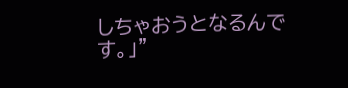しちゃおうとなるんです。」”